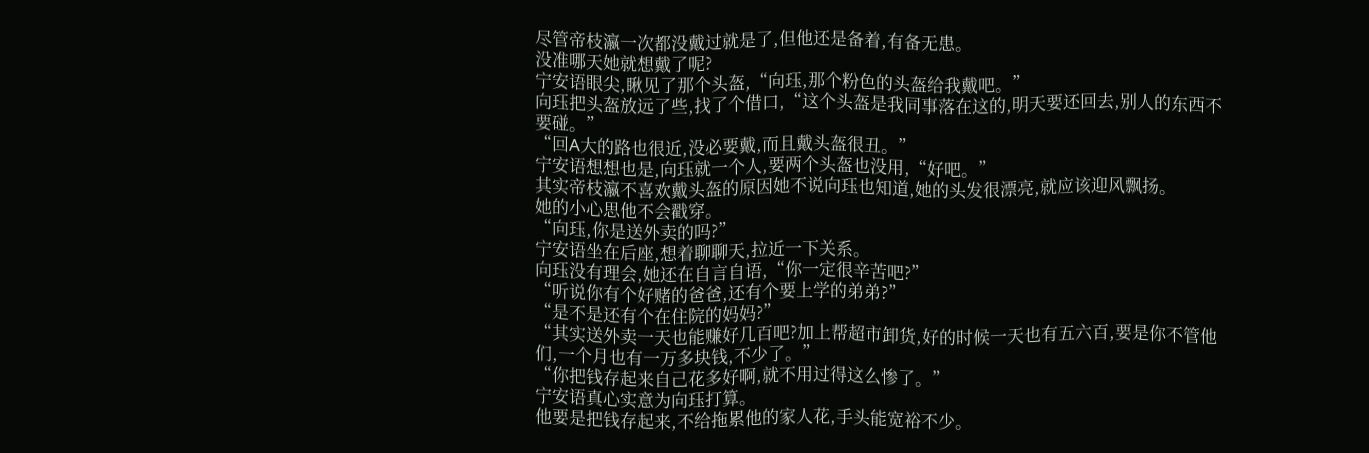尽管帝枝瀛一次都没戴过就是了,但他还是备着,有备无患。
没准哪天她就想戴了呢?
宁安语眼尖,瞅见了那个头盔,“向珏,那个粉色的头盔给我戴吧。”
向珏把头盔放远了些,找了个借口,“这个头盔是我同事落在这的,明天要还回去,别人的东西不要碰。”
“回A大的路也很近,没必要戴,而且戴头盔很丑。”
宁安语想想也是,向珏就一个人,要两个头盔也没用,“好吧。”
其实帝枝瀛不喜欢戴头盔的原因她不说向珏也知道,她的头发很漂亮,就应该迎风飘扬。
她的小心思他不会戳穿。
“向珏,你是送外卖的吗?”
宁安语坐在后座,想着聊聊天,拉近一下关系。
向珏没有理会,她还在自言自语,“你一定很辛苦吧?”
“听说你有个好赌的爸爸,还有个要上学的弟弟?”
“是不是还有个在住院的妈妈?”
“其实送外卖一天也能赚好几百吧?加上帮超市卸货,好的时候一天也有五六百,要是你不管他们,一个月也有一万多块钱,不少了。”
“你把钱存起来自己花多好啊,就不用过得这么惨了。”
宁安语真心实意为向珏打算。
他要是把钱存起来,不给拖累他的家人花,手头能宽裕不少。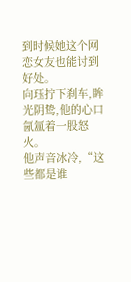到时候她这个网恋女友也能讨到好处。
向珏拧下刹车,眸光阴鸷,他的心口氤氲着一股怒火。
他声音冰冷,“这些都是谁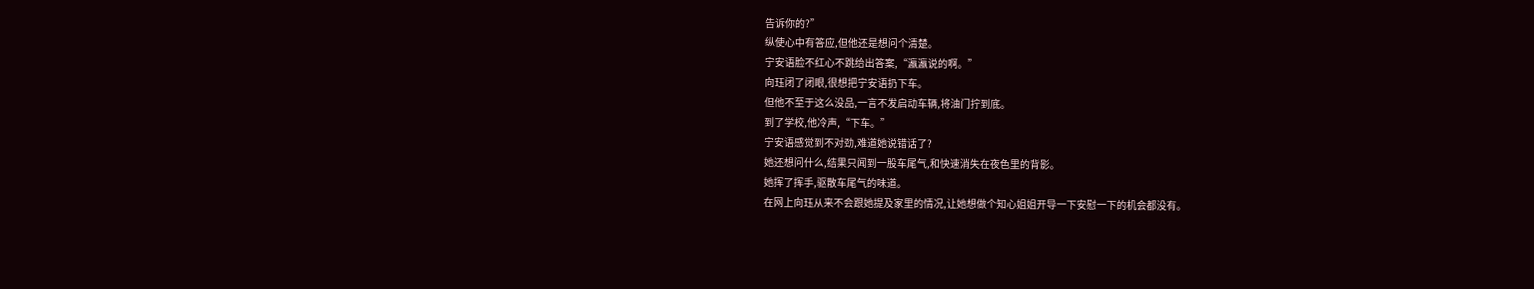告诉你的?”
纵使心中有答应,但他还是想问个清楚。
宁安语脸不红心不跳给出答案,“瀛瀛说的啊。”
向珏闭了闭眼,很想把宁安语扔下车。
但他不至于这么没品,一言不发启动车辆,将油门拧到底。
到了学校,他冷声,“下车。”
宁安语感觉到不对劲,难道她说错话了?
她还想问什么,结果只闻到一股车尾气,和快速消失在夜色里的背影。
她挥了挥手,驱散车尾气的味道。
在网上向珏从来不会跟她提及家里的情况,让她想做个知心姐姐开导一下安慰一下的机会都没有。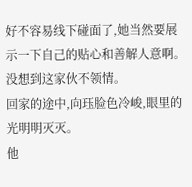好不容易线下碰面了,她当然要展示一下自己的贴心和善解人意啊。
没想到这家伙不领情。
回家的途中,向珏脸色冷峻,眼里的光明明灭灭。
他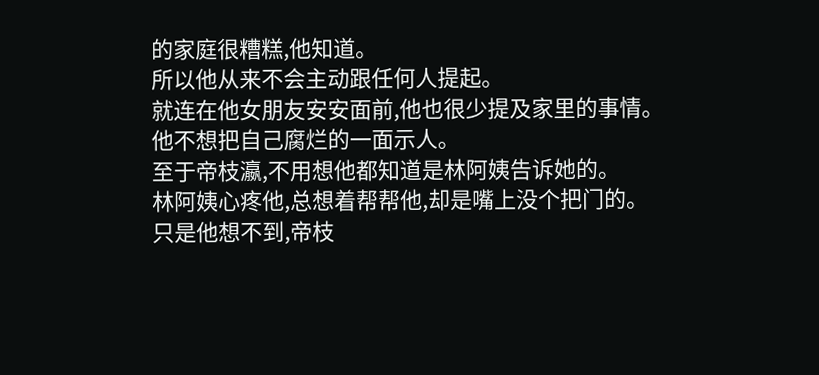的家庭很糟糕,他知道。
所以他从来不会主动跟任何人提起。
就连在他女朋友安安面前,他也很少提及家里的事情。
他不想把自己腐烂的一面示人。
至于帝枝瀛,不用想他都知道是林阿姨告诉她的。
林阿姨心疼他,总想着帮帮他,却是嘴上没个把门的。
只是他想不到,帝枝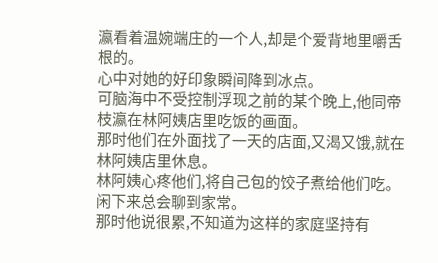瀛看着温婉端庄的一个人,却是个爱背地里嚼舌根的。
心中对她的好印象瞬间降到冰点。
可脑海中不受控制浮现之前的某个晚上,他同帝枝瀛在林阿姨店里吃饭的画面。
那时他们在外面找了一天的店面,又渴又饿,就在林阿姨店里休息。
林阿姨心疼他们,将自己包的饺子煮给他们吃。
闲下来总会聊到家常。
那时他说很累,不知道为这样的家庭坚持有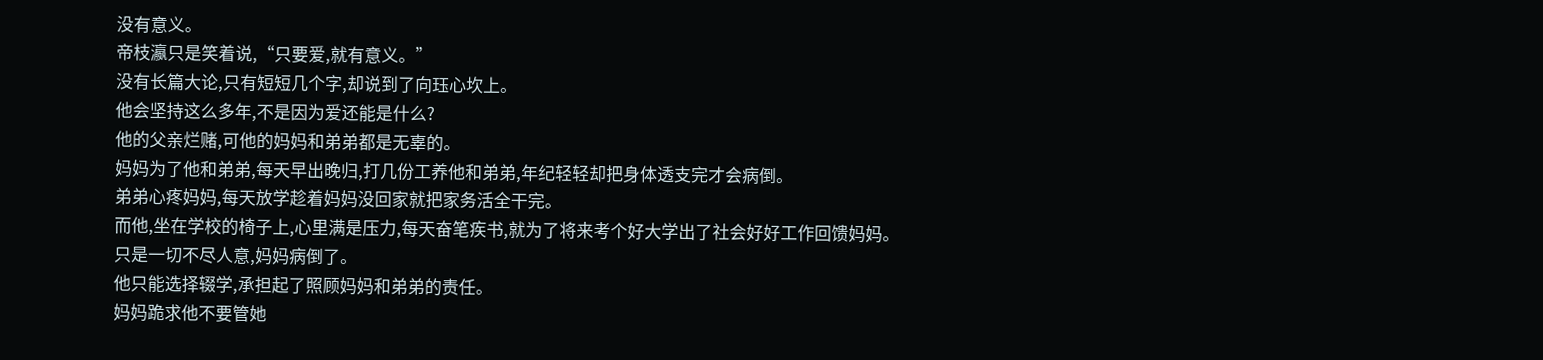没有意义。
帝枝瀛只是笑着说,“只要爱,就有意义。”
没有长篇大论,只有短短几个字,却说到了向珏心坎上。
他会坚持这么多年,不是因为爱还能是什么?
他的父亲烂赌,可他的妈妈和弟弟都是无辜的。
妈妈为了他和弟弟,每天早出晚归,打几份工养他和弟弟,年纪轻轻却把身体透支完才会病倒。
弟弟心疼妈妈,每天放学趁着妈妈没回家就把家务活全干完。
而他,坐在学校的椅子上,心里满是压力,每天奋笔疾书,就为了将来考个好大学出了社会好好工作回馈妈妈。
只是一切不尽人意,妈妈病倒了。
他只能选择辍学,承担起了照顾妈妈和弟弟的责任。
妈妈跪求他不要管她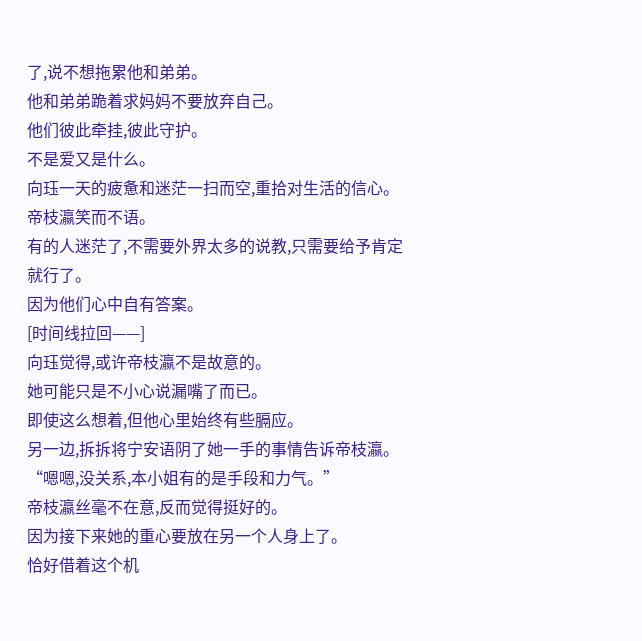了,说不想拖累他和弟弟。
他和弟弟跪着求妈妈不要放弃自己。
他们彼此牵挂,彼此守护。
不是爱又是什么。
向珏一天的疲惫和迷茫一扫而空,重拾对生活的信心。
帝枝瀛笑而不语。
有的人迷茫了,不需要外界太多的说教,只需要给予肯定就行了。
因为他们心中自有答案。
[时间线拉回——]
向珏觉得,或许帝枝瀛不是故意的。
她可能只是不小心说漏嘴了而已。
即使这么想着,但他心里始终有些膈应。
另一边,拆拆将宁安语阴了她一手的事情告诉帝枝瀛。
“嗯嗯,没关系,本小姐有的是手段和力气。”
帝枝瀛丝毫不在意,反而觉得挺好的。
因为接下来她的重心要放在另一个人身上了。
恰好借着这个机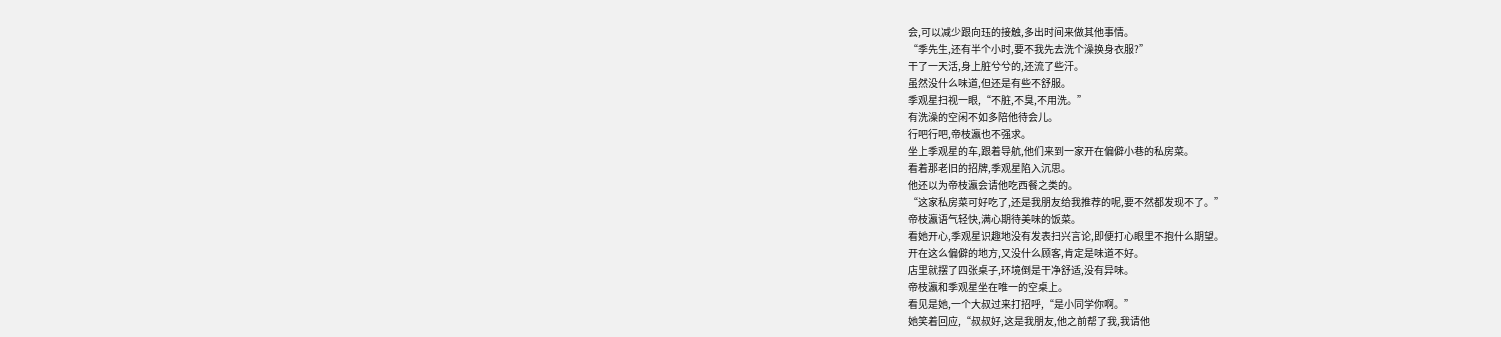会,可以减少跟向珏的接触,多出时间来做其他事情。
“季先生,还有半个小时,要不我先去洗个澡换身衣服?”
干了一天活,身上脏兮兮的,还流了些汗。
虽然没什么味道,但还是有些不舒服。
季观星扫视一眼,“不脏,不臭,不用洗。”
有洗澡的空闲不如多陪他待会儿。
行吧行吧,帝枝瀛也不强求。
坐上季观星的车,跟着导航,他们来到一家开在偏僻小巷的私房菜。
看着那老旧的招牌,季观星陷入沉思。
他还以为帝枝瀛会请他吃西餐之类的。
“这家私房菜可好吃了,还是我朋友给我推荐的呢,要不然都发现不了。”
帝枝瀛语气轻快,满心期待美味的饭菜。
看她开心,季观星识趣地没有发表扫兴言论,即便打心眼里不抱什么期望。
开在这么偏僻的地方,又没什么顾客,肯定是味道不好。
店里就摆了四张桌子,环境倒是干净舒适,没有异味。
帝枝瀛和季观星坐在唯一的空桌上。
看见是她,一个大叔过来打招呼,“是小同学你啊。”
她笑着回应,“叔叔好,这是我朋友,他之前帮了我,我请他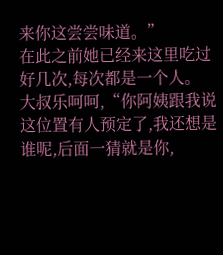来你这尝尝味道。”
在此之前她已经来这里吃过好几次,每次都是一个人。
大叔乐呵呵,“你阿姨跟我说这位置有人预定了,我还想是谁呢,后面一猜就是你,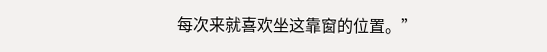每次来就喜欢坐这靠窗的位置。”